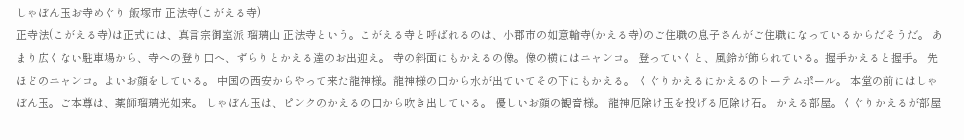しゃぼん玉お寺めぐり 飯塚市 正法寺(こがえる寺)
正寺法(こがえる寺)は正式には、真言宗御室派 瑠璃山 正法寺という。こがえる寺と呼ばれるのは、小郡市の如意輪寺(かえる寺)のご住職の息子さんがご住職になっているからだそうだ。 あまり広くない駐車場から、寺への登り口へ、ずらりとかえる達のお出迎え。 寺の斜面にもかえるの像。像の横にはニャンコ。 登っていくと、風鈴が飾られている。握手かえると握手。 先ほどのニャンコ。よいお顔をしている。 中国の西安からやって来た龍神様。龍神様の口から水が出ていてその下にもかえる。 くぐりかえるにかえるのトーテムポール。 本堂の前にはしゃぼん玉。ご本尊は、薬師瑠璃光如来。 しゃぼん玉は、ピンクのかえるの口から吹き出している。 優しいお顔の観音様。 龍神厄除け玉を投げる厄除け石。 かえる部屋。くぐりかえるが部屋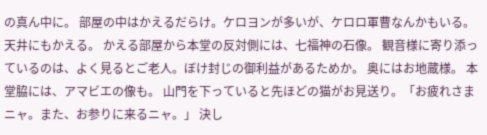の真ん中に。 部屋の中はかえるだらけ。ケロヨンが多いが、ケロロ軍曹なんかもいる。 天井にもかえる。 かえる部屋から本堂の反対側には、七福神の石像。 観音様に寄り添っているのは、よく見るとご老人。ぼけ封じの御利益があるためか。 奥にはお地蔵様。 本堂脇には、アマビエの像も。 山門を下っていると先ほどの猫がお見送り。「お疲れさまニャ。また、お参りに来るニャ。」 決し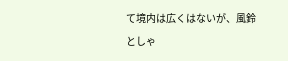て境内は広くはないが、風鈴としゃ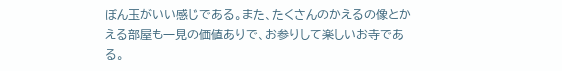ぼん玉がいい感じである。また、たくさんのかえるの像とかえる部屋も一見の価値ありで、お参りして楽しいお寺である。